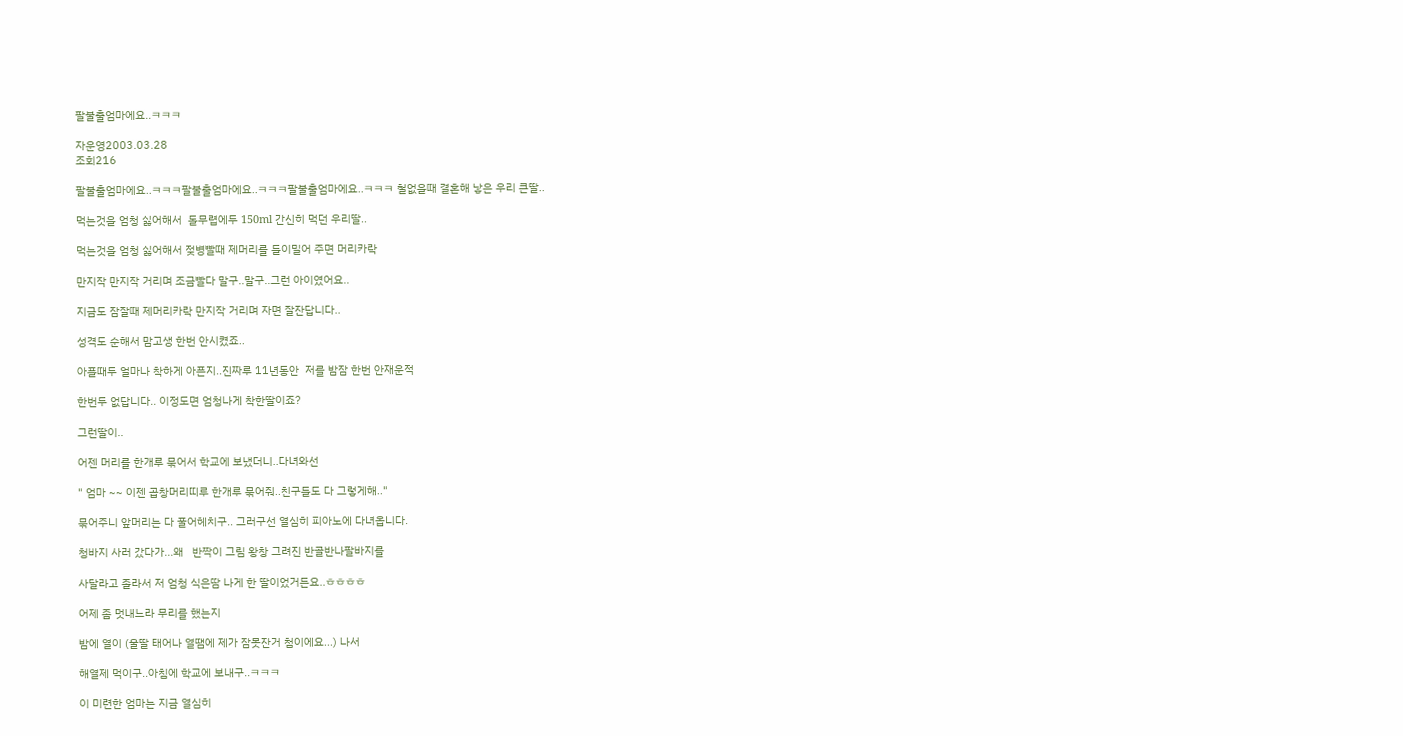팔불출엄마에요..ㅋㅋㅋ

자운영2003.03.28
조회216

팔불출엄마에요..ㅋㅋㅋ팔불출엄마에요..ㅋㅋㅋ팔불출엄마에요..ㅋㅋㅋ 철없을때 결혼해 낳은 우리 큰딸..

먹는것을 엄청 싫어해서  돌무렵에두 150ml 간신히 먹던 우리딸..

먹는것을 엄청 싫어해서 젖병빨때 제머리를 들이밀어 주면 머리카락

만지작 만지작 거리며 조금빨다 말구..말구..그런 아이였어요..

지금도 잠잘때 제머리카락 만지작 거리며 자면 잘잔답니다..

성격도 순해서 맘고생 한번 안시켰죠..

아플때두 얼마나 착하게 아픈지..진짜루 11년동안  저를 밤잠 한번 안재운적

한번두 없답니다.. 이정도면 엄청나게 착한딸이죠?

그런딸이..

어젠 머리를 한개루 묶어서 학교에 보냈더니..다녀와선

" 엄마 ~~ 이젠 곱창머리띠루 한개루 묶어줘..친구들도 다 그렇게해.."

묶어주니 앞머리는 다 풀어헤치구.. 그러구선 열심히 피아노에 다녀옵니다.

청바지 사러 갔다가...왜   반짝이 그림 왕창 그려진 반골반나팔바지를

사달라고 졸라서 저 엄청 식은땀 나게 한 딸이었거든요..ㅎㅎㅎㅎ

어제 좀 멋내느라 무리를 했는지

밤에 열이 (울딸 태어나 열땜에 제가 잠못잔거 첨이에요...) 나서

해열제 먹이구..아침에 학교에 보내구..ㅋㅋㅋ

이 미련한 엄마는 지금 열심히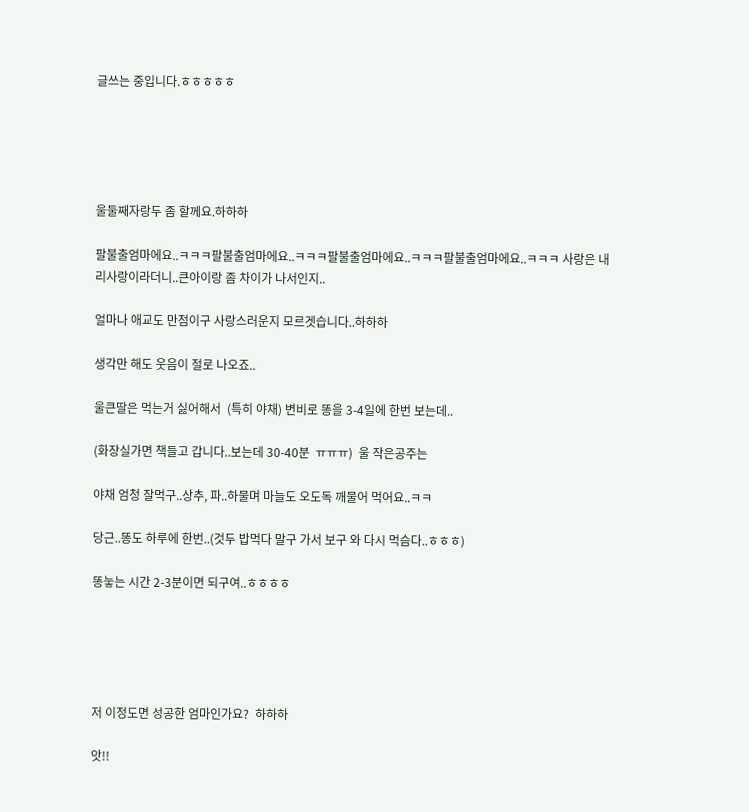글쓰는 중입니다.ㅎㅎㅎㅎㅎ





울둘째자랑두 좀 할께요.하하하

팔불출엄마에요..ㅋㅋㅋ팔불출엄마에요..ㅋㅋㅋ팔불출엄마에요..ㅋㅋㅋ팔불출엄마에요..ㅋㅋㅋ 사랑은 내리사랑이라더니..큰아이랑 좀 차이가 나서인지..

얼마나 애교도 만점이구 사랑스러운지 모르겟습니다..하하하

생각만 해도 웃음이 절로 나오죠..

울큰딸은 먹는거 싫어해서  (특히 야채) 변비로 똥을 3-4일에 한번 보는데..

(화장실가면 책들고 갑니다..보는데 30-40분  ㅠㅠㅠ)  울 작은공주는

야채 엄청 잘먹구..상추, 파..하물며 마늘도 오도독 깨물어 먹어요..ㅋㅋ

당근..똥도 하루에 한번..(것두 밥먹다 말구 가서 보구 와 다시 먹슴다..ㅎㅎㅎ)

똥눟는 시간 2-3분이면 되구여..ㅎㅎㅎㅎ





저 이정도면 성공한 엄마인가요?  하하하

앗!!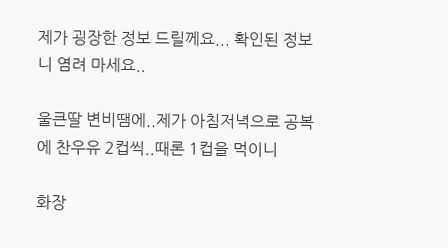제가 굉장한 정보 드릴께요... 확인된 정보니 염려 마세요..

울큰딸 변비땜에..제가 아침저녁으로 공복에 찬우유 2컵씩..때론 1컵을 먹이니

화장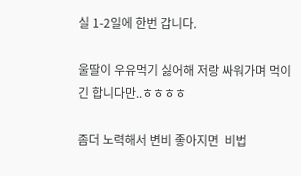실 1-2일에 한번 갑니다.

울딸이 우유먹기 싫어해 저랑 싸워가며 먹이긴 합니다만..ㅎㅎㅎㅎ

좀더 노력해서 변비 좋아지면  비법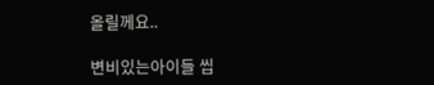올릴께요..

변비있는아이들 씹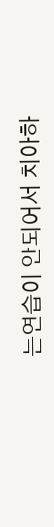는연습이 안되어서 치아하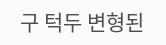구 턱두 변형된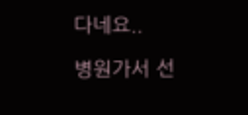다네요..

병원가서 선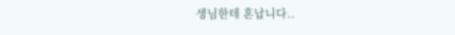생님한테 혼납니다..